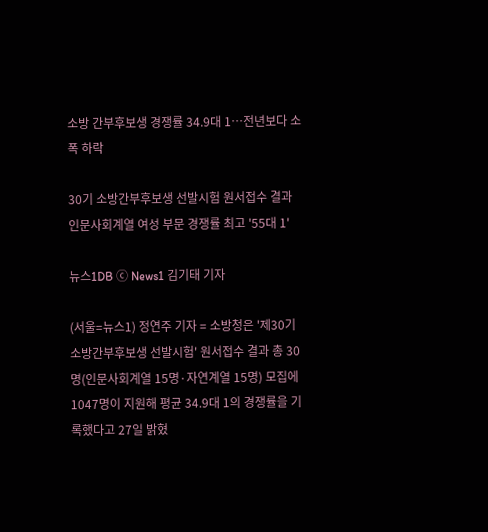소방 간부후보생 경쟁률 34.9대 1…전년보다 소폭 하락

30기 소방간부후보생 선발시험 원서접수 결과
인문사회계열 여성 부문 경쟁률 최고 '55대 1'

뉴스1DB ⓒ News1 김기태 기자

(서울=뉴스1) 정연주 기자 = 소방청은 '제30기 소방간부후보생 선발시험' 원서접수 결과 총 30명(인문사회계열 15명·자연계열 15명) 모집에 1047명이 지원해 평균 34.9대 1의 경쟁률을 기록했다고 27일 밝혔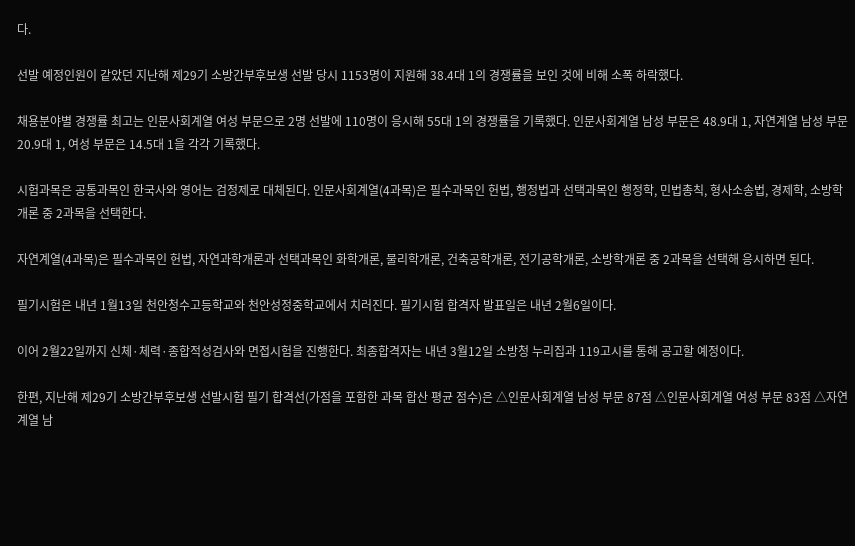다.

선발 예정인원이 같았던 지난해 제29기 소방간부후보생 선발 당시 1153명이 지원해 38.4대 1의 경쟁률을 보인 것에 비해 소폭 하락했다.

채용분야별 경쟁률 최고는 인문사회계열 여성 부문으로 2명 선발에 110명이 응시해 55대 1의 경쟁률을 기록했다. 인문사회계열 남성 부문은 48.9대 1, 자연계열 남성 부문 20.9대 1, 여성 부문은 14.5대 1을 각각 기록했다.

시험과목은 공통과목인 한국사와 영어는 검정제로 대체된다. 인문사회계열(4과목)은 필수과목인 헌법, 행정법과 선택과목인 행정학, 민법총칙, 형사소송법, 경제학, 소방학개론 중 2과목을 선택한다.

자연계열(4과목)은 필수과목인 헌법, 자연과학개론과 선택과목인 화학개론, 물리학개론, 건축공학개론, 전기공학개론, 소방학개론 중 2과목을 선택해 응시하면 된다.

필기시험은 내년 1월13일 천안청수고등학교와 천안성정중학교에서 치러진다. 필기시험 합격자 발표일은 내년 2월6일이다.

이어 2월22일까지 신체·체력·종합적성검사와 면접시험을 진행한다. 최종합격자는 내년 3월12일 소방청 누리집과 119고시를 통해 공고할 예정이다.

한편, 지난해 제29기 소방간부후보생 선발시험 필기 합격선(가점을 포함한 과목 합산 평균 점수)은 △인문사회계열 남성 부문 87점 △인문사회계열 여성 부문 83점 △자연계열 남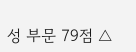성 부문 79점 △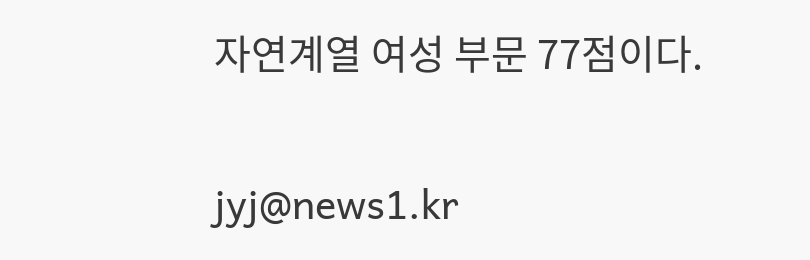자연계열 여성 부문 77점이다.

jyj@news1.kr